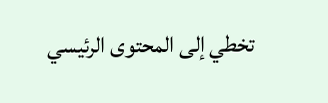تخطي إلى المحتوى الرئيسي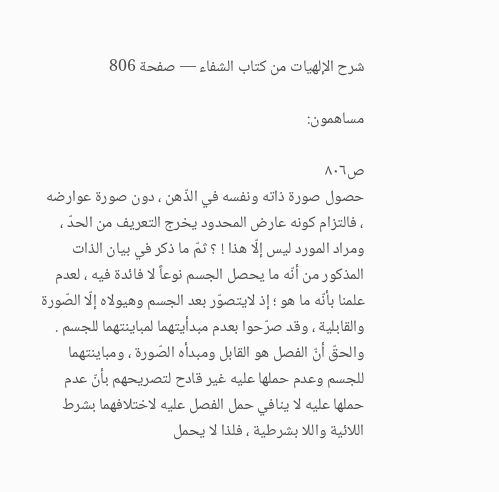شرح الإلهيات من كتاب الشفاء — صفحة 806

مساهمون:

ص٨٠٦
حصول صورة ذاته ونفسه في الذّهن ، دون صورة عوارضه ، فالتزام كونه عارض المحدود يخرج التعريف من الحدّ ، ومراد المورد ليس إلّا هذا ! ؟ ثمّ ما ذكر في بيان الذات المذكور من أنّه ما يحصل الجسم نوعاً لا فائدة فيه ، لعدم علمنا بأنّه ما هو ؛ إذ لايتصوّر بعد الجسم وهيولاه إلّا الصّورة والقابلية ، وقد صرّحوا بعدم مبدأيتهما لمباينتهما للجسم . والحقّ أنّ الفصل هو القابل ومبدأه الصّورة ، ومباينتهما للجسم وعدم حملها عليه غير قادح لتصريحهم بأنّ عدم حملها عليه لا ينافي حمل الفصل عليه لاختلافهما بشرط اللائية واللا بشرطية ، فلذا لا يحمل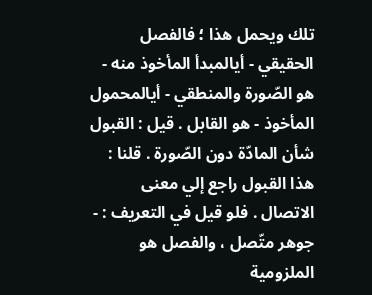تلك ويحمل هذا ؛ فالفصل الحقيقي - أيالمبدأ المأخوذ منه - هو الصّورة والمنطقي - أيالمحمول المأخوذ - هو القابل . قيل : القبول شأن المادّة دون الصّورة . قلنا : هذا القبول راجع إلي معنى الاتصال . فلو قيل في التعريف : - جوهر متّصل ، والفصل هو الملزومية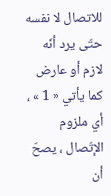للاتصال لا نفسه حتّى يرد أنّه لازم أو عارض كما يأتي « 1 » ، أي ملزوم الإتّصال ، يصحّ أن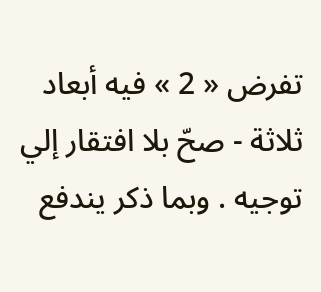تفرض « 2 » فيه أبعاد ثلاثة - صحّ بلا افتقار إلي توجيه . وبما ذكر يندفع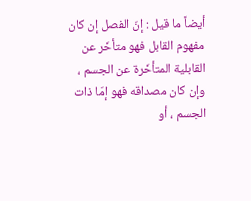أيضاً ما قيل : إنّ الفصل إن كان مفهوم القابل فهو متأخّر عن القابلية المتأخّرة عن الجسم ، وإن كان مصداقه فهو إمّا ذات الجسم ، أو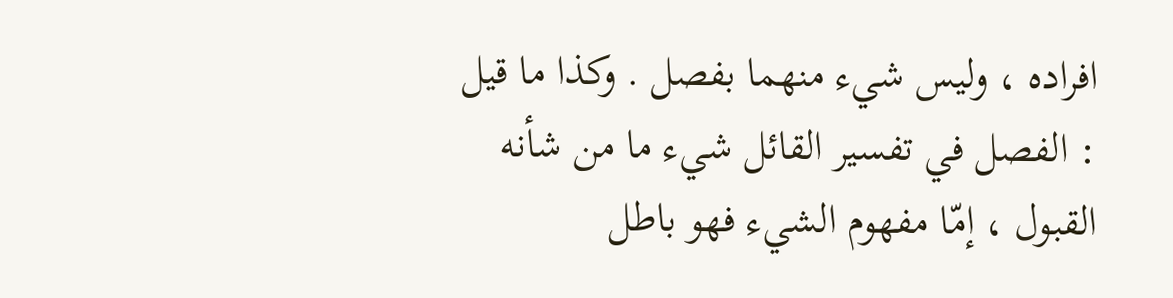افراده ، وليس شيء منهما بفصل . وكذا ما قيل : الفصل في تفسير القائل شيء ما من شأنه القبول ، إمّا مفهوم الشيء فهو باطل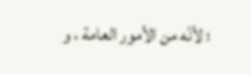؛ لأنّه من الأمور العامة ، و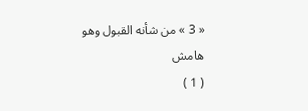« 3 » من شأنه القبول وهو
هامش
( 1 )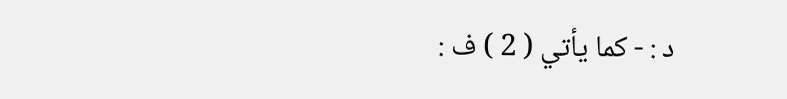د : - كما يأتي ( 2 ) ف :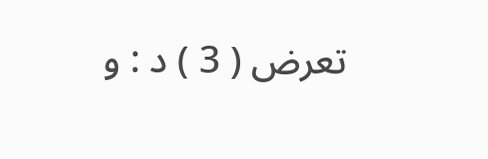تعرض ( 3 ) د : و